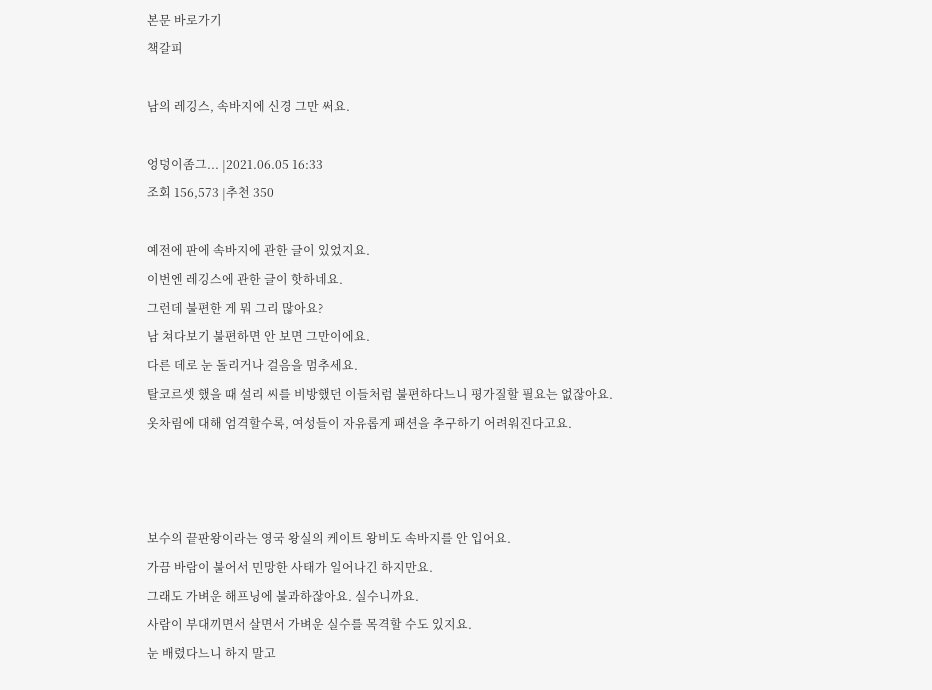본문 바로가기
책갈피

남의 레깅스, 속바지에 신경 그만 써요.

엉덩이좀그... |2021.06.05 16:33
조회 156,573 |추천 350

예전에 판에 속바지에 관한 글이 있었지요.
이번엔 레깅스에 관한 글이 핫하네요.
그런데 불편한 게 뭐 그리 많아요?
남 쳐다보기 불편하면 안 보면 그만이에요.
다른 데로 눈 돌리거나 걸음을 멈추세요.
탈코르셋 했을 때 설리 씨를 비방했던 이들처럼 불편하다느니 평가질할 필요는 없잖아요.
옷차림에 대해 엄격할수록, 여성들이 자유롭게 패션을 추구하기 어려워진다고요.



보수의 끝판왕이라는 영국 왕실의 케이트 왕비도 속바지를 안 입어요.
가끔 바람이 불어서 민망한 사태가 일어나긴 하지만요.
그래도 가벼운 해프닝에 불과하잖아요. 실수니까요.
사람이 부대끼면서 살면서 가벼운 실수를 목격할 수도 있지요.
눈 배렸다느니 하지 말고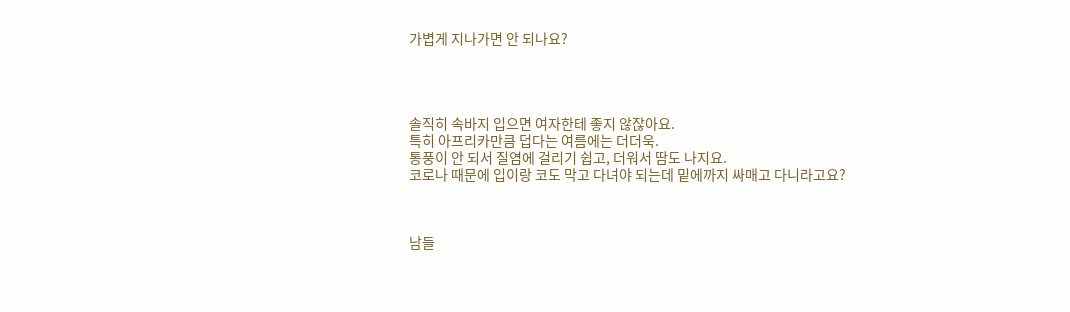가볍게 지나가면 안 되나요?




솔직히 속바지 입으면 여자한테 좋지 않잖아요.
특히 아프리카만큼 덥다는 여름에는 더더욱.
통풍이 안 되서 질염에 걸리기 쉽고, 더워서 땀도 나지요.
코로나 때문에 입이랑 코도 막고 다녀야 되는데 밑에까지 싸매고 다니라고요?



남들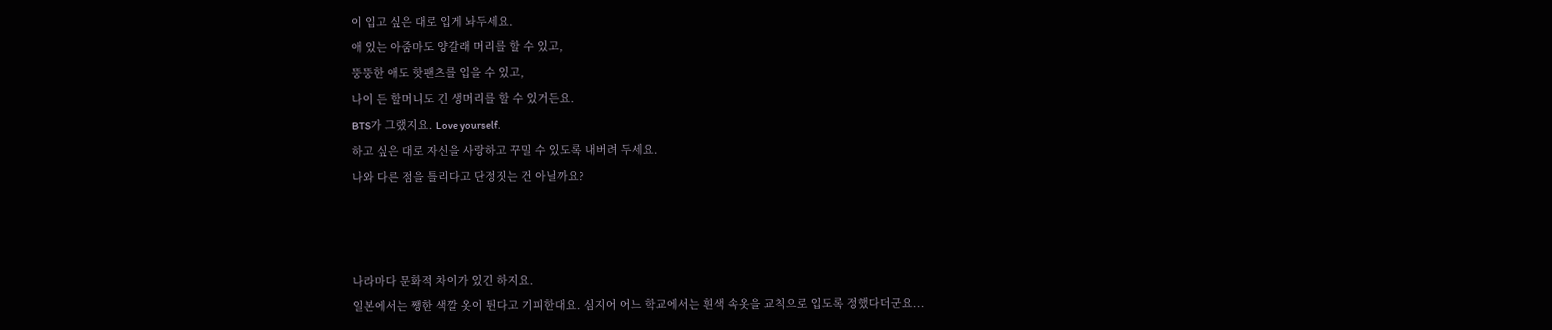이 입고 싶은 대로 입게 놔두세요.
애 있는 아줌마도 양갈래 머리를 할 수 있고,
뚱뚱한 애도 핫팬츠를 입을 수 있고,
나이 든 할머니도 긴 생머리를 할 수 있거든요.
BTS가 그랬지요. Love yourself.
하고 싶은 대로 자신을 사랑하고 꾸밀 수 있도록 내버려 두세요.
나와 다른 점을 틀리다고 단정짓는 건 아닐까요?



나라마다 문화적 차이가 있긴 하지요.
일본에서는 쨍한 색깔 옷이 튄다고 기피한대요. 심지어 어느 학교에서는 흰색 속옷을 교칙으로 입도록 정했다더군요...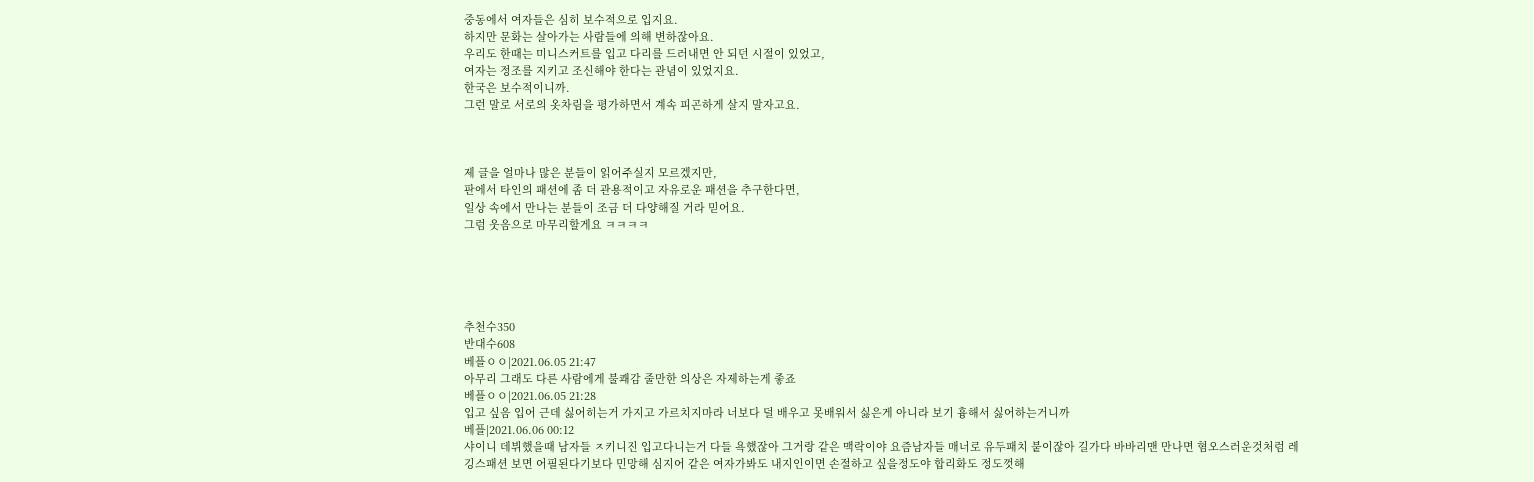중동에서 여자들은 심히 보수적으로 입지요.
하지만 문화는 살아가는 사람들에 의해 변하잖아요.
우리도 한때는 미니스커트를 입고 다리를 드러내면 안 되던 시절이 있었고,
여자는 정조를 지키고 조신해야 한다는 관념이 있었지요.
한국은 보수적이니까.
그런 말로 서로의 옷차림을 평가하면서 계속 피곤하게 살지 말자고요.



제 글을 얼마나 많은 분들이 읽어주실지 모르겠지만,
판에서 타인의 패션에 좀 더 관용적이고 자유로운 패션을 추구한다면,
일상 속에서 만나는 분들이 조금 더 다양해질 거라 믿어요.
그럼 웃음으로 마무리할게요 ㅋㅋㅋㅋ





추천수350
반대수608
베플ㅇㅇ|2021.06.05 21:47
아무리 그래도 다른 사람에게 불쾌감 줄만한 의상은 자제하는게 좋죠
베플ㅇㅇ|2021.06.05 21:28
입고 싶음 입어 근데 싫어히는거 가지고 가르치지마라 너보다 덜 배우고 못배워서 싫은게 아니라 보기 흉해서 싫어하는거니까
베플|2021.06.06 00:12
샤이니 데뷔했을때 남자들 ㅈ키니진 입고다니는거 다들 욕했잖아 그거랑 같은 맥락이야 요즘남자들 매너로 유두패치 붙이잖아 길가다 바바리맨 만나면 혐오스러운것처럼 레깅스패션 보면 어필된다기보다 민망해 심지어 같은 여자가봐도 내지인이면 손절하고 싶을정도야 합리화도 정도껏해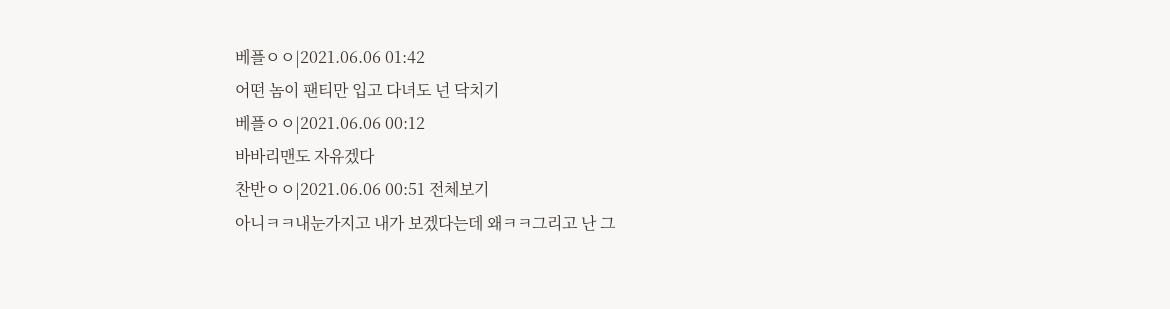베플ㅇㅇ|2021.06.06 01:42
어떤 놈이 팬티만 입고 다녀도 넌 닥치기
베플ㅇㅇ|2021.06.06 00:12
바바리맨도 자유겠다
찬반ㅇㅇ|2021.06.06 00:51 전체보기
아니ㅋㅋ내눈가지고 내가 보겠다는데 왜ㅋㅋ그리고 난 그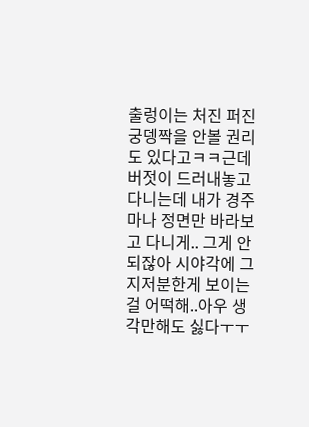출렁이는 처진 퍼진 궁뎅짝을 안볼 권리도 있다고ㅋㅋ근데 버젓이 드러내놓고 다니는데 내가 경주마나 정면만 바라보고 다니게.. 그게 안되잖아 시야각에 그 지저분한게 보이는걸 어떡해..아우 생각만해도 싫다ㅜㅜ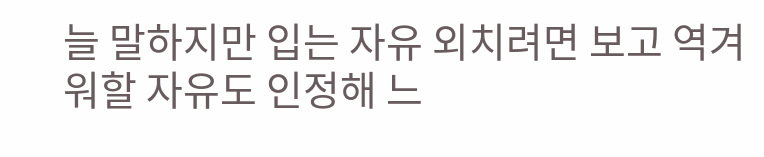늘 말하지만 입는 자유 외치려면 보고 역겨워할 자유도 인정해 느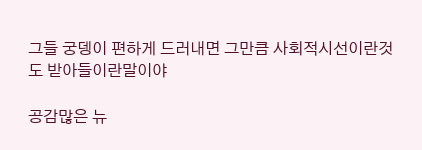그들 궁뎅이 편하게 드러내면 그만큼 사회적시선이란것도 받아들이란말이야

공감많은 뉴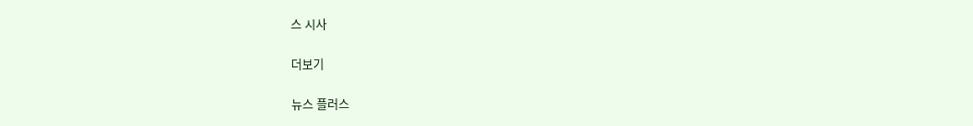스 시사

더보기

뉴스 플러스